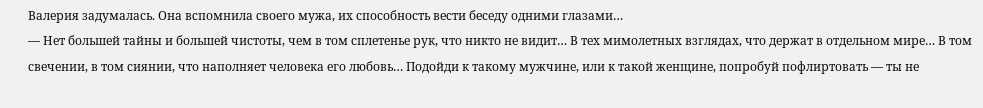Валерия задумалась. Она вспомнила своего мужа, их способность вести беседу одними глазами…
— Нет большей тайны и большей чистоты, чем в том сплетенье рук, что никто не видит… В тех мимолетных взглядах, что держат в отдельном мире… В том свечении, в том сиянии, что наполняет человека его любовь… Подойди к такому мужчине, или к такой женщине, попробуй пофлиртовать — ты не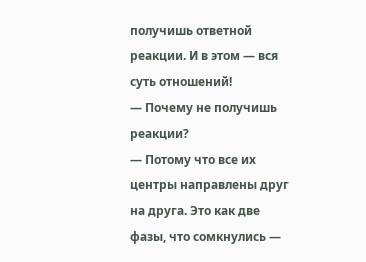получишь ответной реакции. И в этом — вся суть отношений!
— Почему не получишь реакции?
— Потому что все их центры направлены друг на друга. Это как две фазы, что сомкнулись —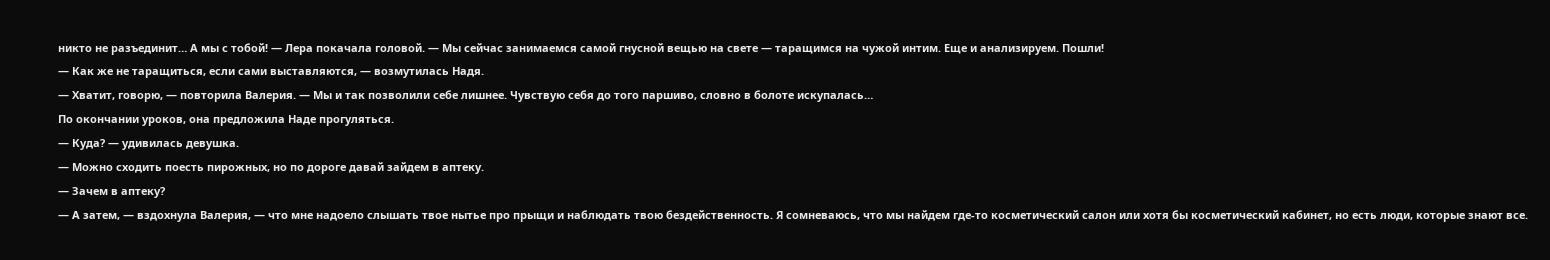никто не разъединит… А мы с тобой! — Лера покачала головой. — Мы сейчас занимаемся самой гнусной вещью на свете — таращимся на чужой интим. Еще и анализируем. Пошли!
— Как же не таращиться, если сами выставляются, — возмутилась Надя.
— Хватит, говорю, — повторила Валерия. — Мы и так позволили себе лишнее. Чувствую себя до того паршиво, словно в болоте искупалась…
По окончании уроков, она предложила Наде прогуляться.
— Куда? — удивилась девушка.
— Можно сходить поесть пирожных, но по дороге давай зайдем в аптеку.
— Зачем в аптеку?
— А затем, — вздохнула Валерия, — что мне надоело слышать твое нытье про прыщи и наблюдать твою бездейственность. Я сомневаюсь, что мы найдем где-то косметический салон или хотя бы косметический кабинет, но есть люди, которые знают все.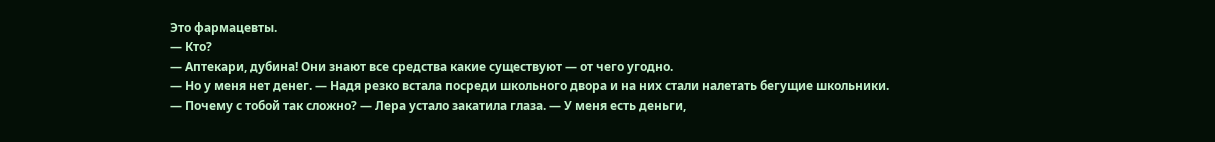Это фармацевты.
— Кто?
— Аптекари, дубина! Они знают все средства какие существуют — от чего угодно.
— Но у меня нет денег. — Надя резко встала посреди школьного двора и на них стали налетать бегущие школьники.
— Почему с тобой так сложно? — Лера устало закатила глаза. — У меня есть деньги,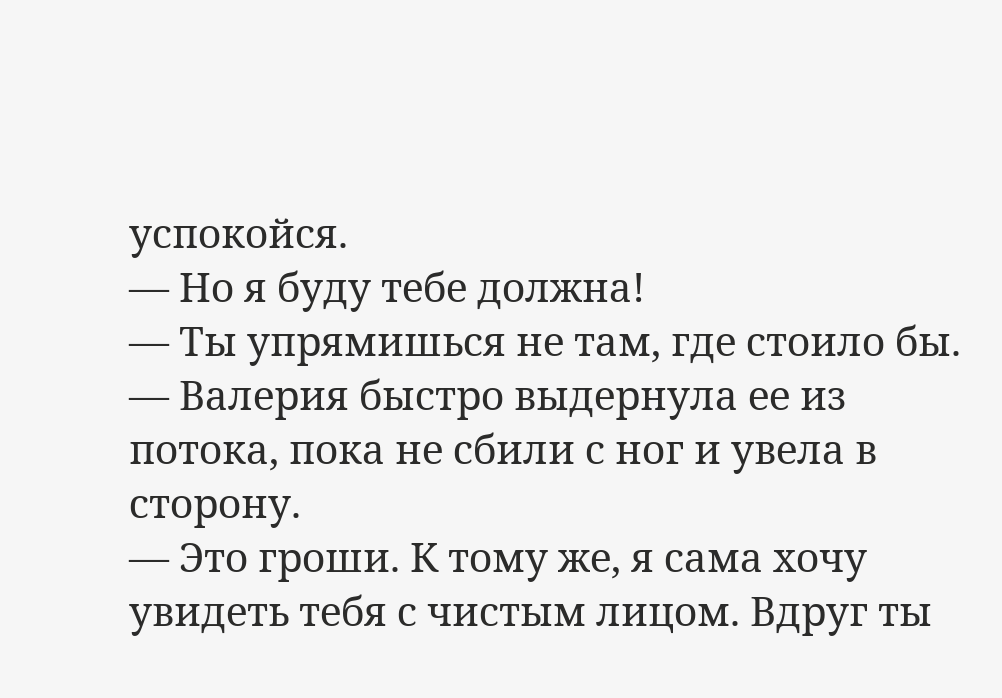успокойся.
— Но я буду тебе должна!
— Ты упрямишься не там, где стоило бы. — Валерия быстро выдернула ее из потока, пока не сбили с ног и увела в сторону.
— Это гроши. К тому же, я сама хочу увидеть тебя с чистым лицом. Вдруг ты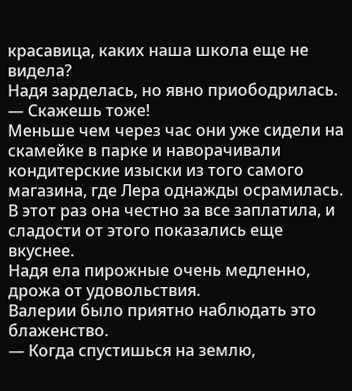красавица, каких наша школа еще не видела?
Надя зарделась, но явно приободрилась.
— Скажешь тоже!
Меньше чем через час они уже сидели на скамейке в парке и наворачивали кондитерские изыски из того самого магазина, где Лера однажды осрамилась. В этот раз она честно за все заплатила, и сладости от этого показались еще вкуснее.
Надя ела пирожные очень медленно, дрожа от удовольствия.
Валерии было приятно наблюдать это блаженство.
— Когда спустишься на землю,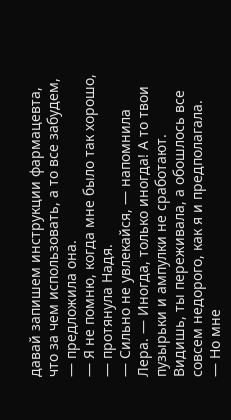давай запишем инструкции фармацевта, что за чем использовать, а то все забудем, — предложила она.
— Я не помню, когда мне было так хорошо, — протянула Надя.
— Сильно не увлекайся, — напомнила Лера. — Иногда, только иногда! А то твои пузырьки и ампулки не сработают. Видишь, ты переживала, а обошлось все совсем недорого, как я и предполагала.
— Но мне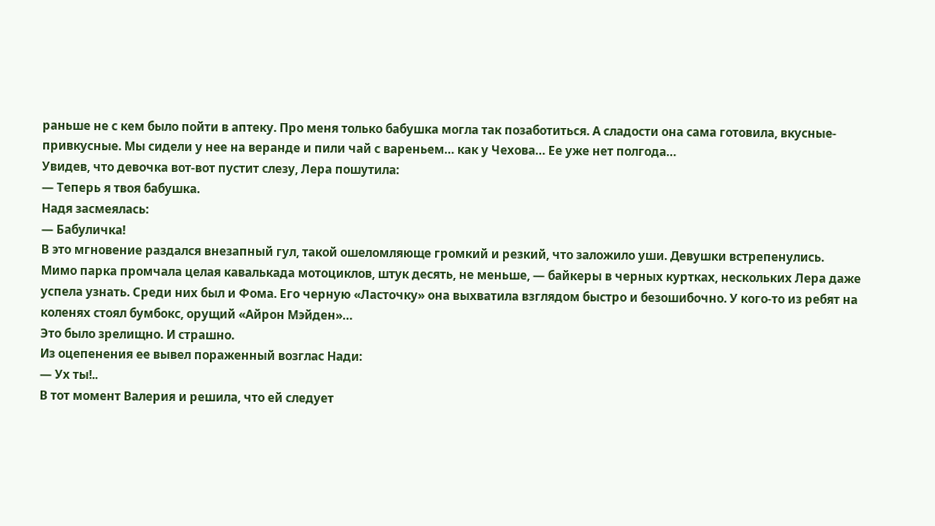раньше не с кем было пойти в аптеку. Про меня только бабушка могла так позаботиться. А сладости она сама готовила, вкусные-привкусные. Мы сидели у нее на веранде и пили чай с вареньем… как у Чехова… Ее уже нет полгода…
Увидев, что девочка вот-вот пустит слезу, Лера пошутила:
— Теперь я твоя бабушка.
Надя засмеялась:
— Бабуличка!
В это мгновение раздался внезапный гул, такой ошеломляюще громкий и резкий, что заложило уши. Девушки встрепенулись.
Мимо парка промчала целая кавалькада мотоциклов, штук десять, не меньше, — байкеры в черных куртках, нескольких Лера даже успела узнать. Среди них был и Фома. Его черную «Ласточку» она выхватила взглядом быстро и безошибочно. У кого-то из ребят на коленях стоял бумбокс, орущий «Айрон Мэйден»…
Это было зрелищно. И страшно.
Из оцепенения ее вывел пораженный возглас Нади:
— Ух ты!..
В тот момент Валерия и решила, что ей следует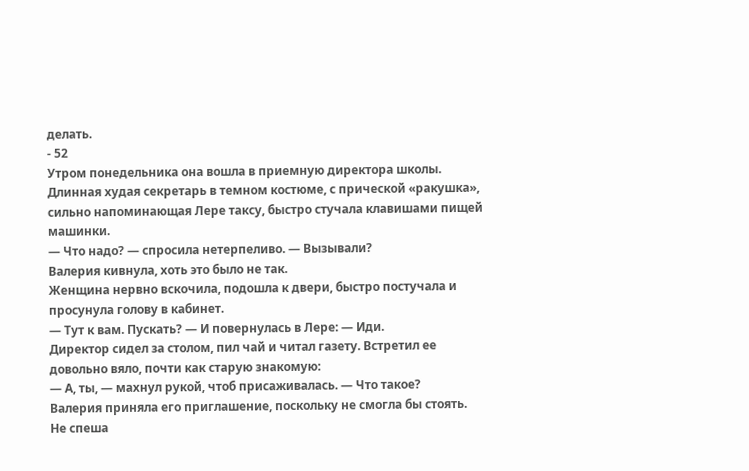делать.
- 52
Утром понедельника она вошла в приемную директора школы.
Длинная худая секретарь в темном костюме, с прической «ракушка», сильно напоминающая Лере таксу, быстро стучала клавишами пищей машинки.
— Что надо? — спросила нетерпеливо. — Вызывали?
Валерия кивнула, хоть это было не так.
Женщина нервно вскочила, подошла к двери, быстро постучала и просунула голову в кабинет.
— Тут к вам. Пускать? — И повернулась в Лере: — Иди.
Директор сидел за столом, пил чай и читал газету. Встретил ее довольно вяло, почти как старую знакомую:
— А, ты, — махнул рукой, чтоб присаживалась. — Что такое?
Валерия приняла его приглашение, поскольку не смогла бы стоять.
Не спеша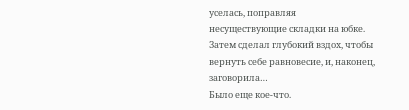уселась, поправляя несуществующие складки на юбке. Затем сделал глубокий вздох, чтобы вернуть себе равновесие, и, наконец, заговорила…
Было еще кое-что.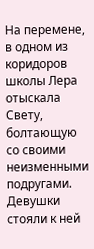На перемене, в одном из коридоров школы Лера отыскала Свету, болтающую со своими неизменными подругами. Девушки стояли к ней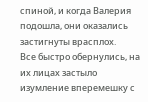спиной, и когда Валерия подошла, они оказались застигнуты врасплох.
Все быстро обернулись, на их лицах застыло изумление вперемешку с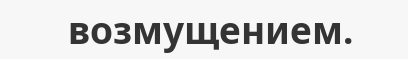возмущением.